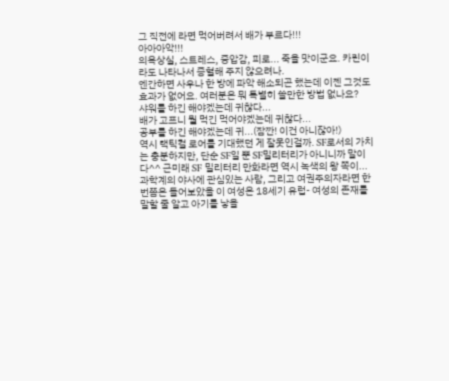그 직전에 라면 먹어버려서 배가 부르다!!!
아아아악!!!
의욕상실, 스트레스, 중압감, 피로... 죽을 맛이군요. 카린이라도 나타나서 증혈해 주지 않으려나.
엔간하면 사우나 한 방에 파악 해소되곤 했는데 이젠 그것도 효과가 없어요. 여러분은 뭐 특별히 쓸만한 방법 없나요?
샤워를 하긴 해야겠는데 귀찮다...
배가 고프니 뭘 먹긴 먹어야겠는데 귀찮다...
공부를 하긴 해야겠는데 귀...(잠깐! 이건 아니잖아!)
역시 택틱컬 로어를 기대했던 게 잘못인걸까. SF로서의 가치는 충분하지만, 단순 SF일 뿐 SF밀리터리가 아니니까 말이다^^ 근미래 SF 밀리터리 만화라면 역시 녹색의 왕 쪽이...
과학계의 야사에 관심있는 사람, 그리고 여권주의자라면 한번쯤은 들어보았을 이 여성은 18세기 유럽- 여성의 존재를 말할 줄 알고 아기를 낳을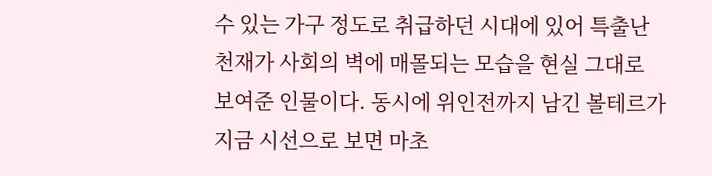수 있는 가구 정도로 취급하던 시대에 있어 특출난 천재가 사회의 벽에 매몰되는 모습을 현실 그대로 보여준 인물이다. 동시에 위인전까지 남긴 볼테르가 지금 시선으로 보면 마초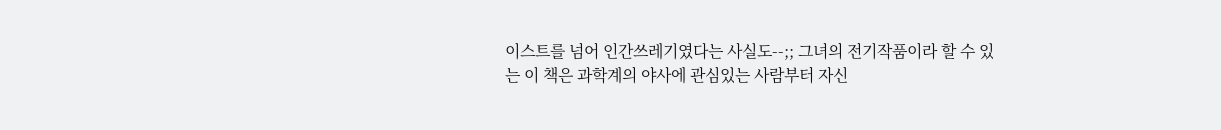이스트를 넘어 인간쓰레기였다는 사실도--;; 그녀의 전기작품이라 할 수 있는 이 책은 과학계의 야사에 관심있는 사람부터 자신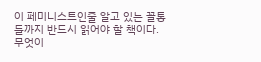이 페미니스트인줄 알고 있는 꼴통들까지 반드시 읽어야 할 책이다. 무엇이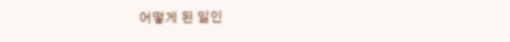어떻게 된 일인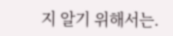지 알기 위해서는.